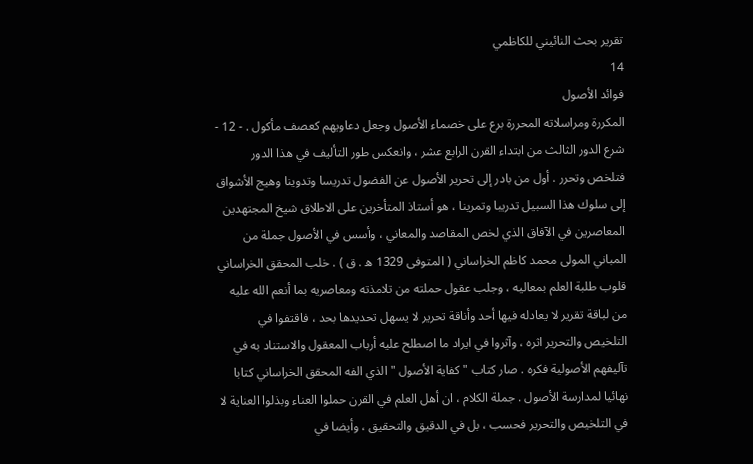تقرير بحث النائيني للكاظمي
14
فوائد الأصول
المكررة ومراسلاته المحررة برع على خصماء الأصول وجعل دعاويهم كعصف مأكول . - 12 - شرع الدور الثالث من ابتداء القرن الرابع عشر ، وانعكس طور التأليف في هذا الدور فتلخص وتحرر . أول من بادر إلى تحرير الأصول عن الفضول تدريسا وتدوينا وهيج الأشواق إلى سلوك هذا السبيل تدريبا وتمرينا ، هو أستاذ المتأخرين على الاطلاق شيخ المجتهدين المعاصرين في الآفاق الذي لخص المقاصد والمعاني ، وأسس في الأصول جملة من المباني المولى محمد كاظم الخراساني ( المتوفى 1329 ه . ق ) . خلب المحقق الخراساني قلوب طلبة العلم بمعاليه ، وجلب عقول حملته من تلامذته ومعاصريه بما أنعم الله عليه من لباقة تقرير لا يعادله فيها أحد وأناقة تحرير لا يسهل تحديدها بحد ، فاقتفوا في التلخيص والتحرير اثره ، وآثروا في ايراد ما اصطلح عليه أرباب المعقول والاستناد به في تآليفهم الأصولية فكره . صار كتاب " كفاية الأصول " الذي الفه المحقق الخراساني كتابا نهائيا لمدارسة الأصول . جملة الكلام ، ان أهل العلم في القرن حملوا العناء وبذلوا العناية لا في التلخيص والتحرير فحسب ، بل في الدقيق والتحقيق ، وأيضا في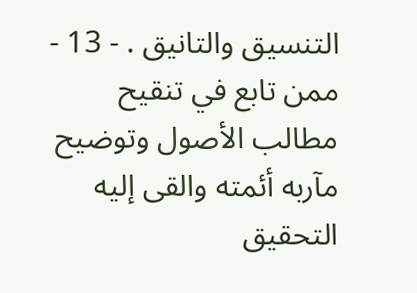التنسيق والتانيق . - 13 - ممن تابع في تنقيح مطالب الأصول وتوضيح مآربه أئمته والقى إليه التحقيق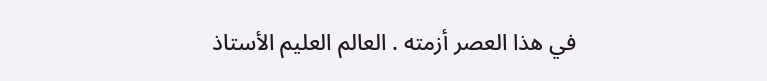في هذا العصر أزمته . العالم العليم الأستاذ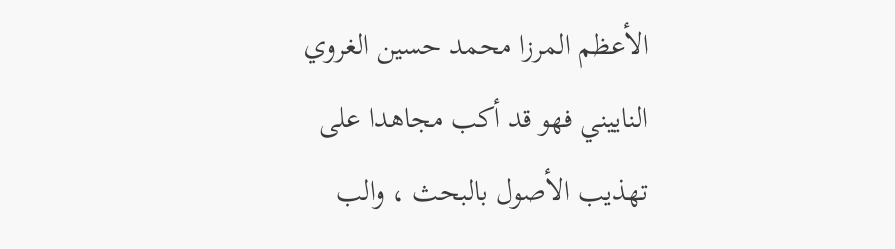الأعظم المرزا محمد حسين الغروي الناييني فهو قد أكب مجاهدا على تهذيب الأصول بالبحث ، والب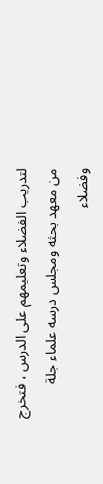لتدريب الفضلاء وتعليمهم على الدرس ، فتخرج من معهد بحثه ومجلس درسه علماء جلة وفضلاء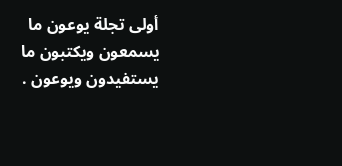أولى تجلة يوعون ما يسمعون ويكتبون ما يستفيدون ويوعون .